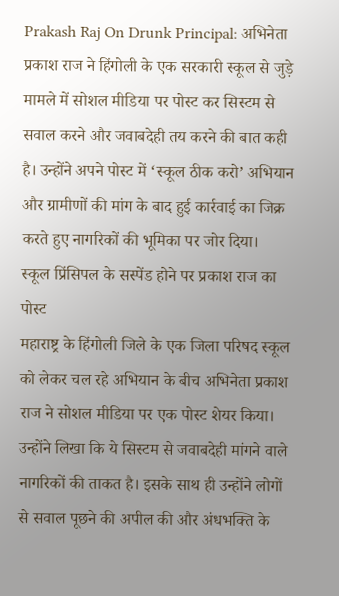Prakash Raj On Drunk Principal: अभिनेता प्रकाश राज ने हिंगोली के एक सरकारी स्कूल से जुड़े मामले में सोशल मीडिया पर पोस्ट कर सिस्टम से सवाल करने और जवाबदेही तय करने की बात कही है। उन्होंने अपने पोस्ट में ‘स्कूल ठीक करो’ अभियान और ग्रामीणों की मांग के बाद हुई कार्रवाई का जिक्र करते हुए नागरिकों की भूमिका पर जोर दिया।
स्कूल प्रिंसिपल के सस्पेंड होने पर प्रकाश राज का पोस्ट
महाराष्ट्र के हिंगोली जिले के एक जिला परिषद स्कूल को लेकर चल रहे अभियान के बीच अभिनेता प्रकाश राज ने सोशल मीडिया पर एक पोस्ट शेयर किया। उन्होंने लिखा कि ये सिस्टम से जवाबदेही मांगने वाले नागरिकों की ताकत है। इसके साथ ही उन्होंने लोगों से सवाल पूछने की अपील की और अंधभक्ति के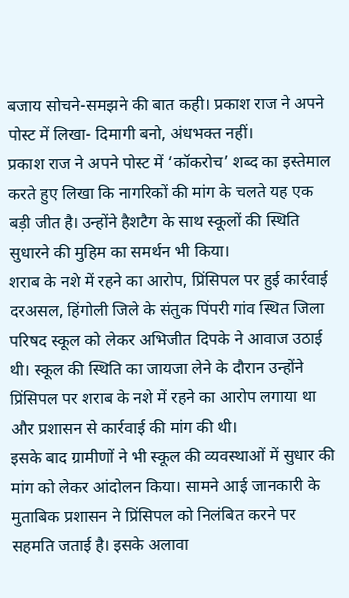बजाय सोचने-समझने की बात कही। प्रकाश राज ने अपने पोस्ट में लिखा- दिमागी बनो, अंधभक्त नहीं।
प्रकाश राज ने अपने पोस्ट में ‘कॉकरोच’ शब्द का इस्तेमाल करते हुए लिखा कि नागरिकों की मांग के चलते यह एक बड़ी जीत है। उन्होंने हैशटैग के साथ स्कूलों की स्थिति सुधारने की मुहिम का समर्थन भी किया।
शराब के नशे में रहने का आरोप, प्रिंसिपल पर हुई कार्रवाई
दरअसल, हिंगोली जिले के संतुक पिंपरी गांव स्थित जिला परिषद स्कूल को लेकर अभिजीत दिपके ने आवाज उठाई थी। स्कूल की स्थिति का जायजा लेने के दौरान उन्होंने प्रिंसिपल पर शराब के नशे में रहने का आरोप लगाया था और प्रशासन से कार्रवाई की मांग की थी।
इसके बाद ग्रामीणों ने भी स्कूल की व्यवस्थाओं में सुधार की मांग को लेकर आंदोलन किया। सामने आई जानकारी के मुताबिक प्रशासन ने प्रिंसिपल को निलंबित करने पर सहमति जताई है। इसके अलावा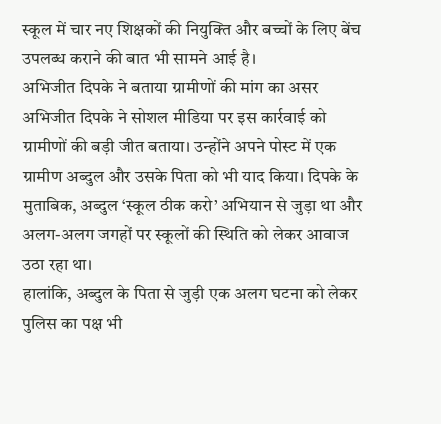स्कूल में चार नए शिक्षकों की नियुक्ति और बच्चों के लिए बेंच उपलब्ध कराने की बात भी सामने आई है।
अभिजीत दिपके ने बताया ग्रामीणों की मांग का असर
अभिजीत दिपके ने सोशल मीडिया पर इस कार्रवाई को ग्रामीणों की बड़ी जीत बताया। उन्होंने अपने पोस्ट में एक ग्रामीण अब्दुल और उसके पिता को भी याद किया। दिपके के मुताबिक, अब्दुल ‘स्कूल ठीक करो’ अभियान से जुड़ा था और अलग-अलग जगहों पर स्कूलों की स्थिति को लेकर आवाज उठा रहा था।
हालांकि, अब्दुल के पिता से जुड़ी एक अलग घटना को लेकर पुलिस का पक्ष भी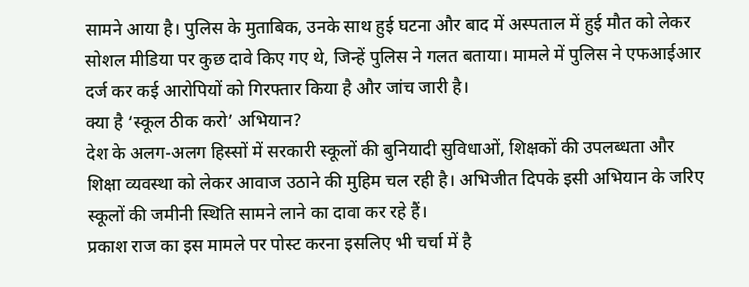सामने आया है। पुलिस के मुताबिक, उनके साथ हुई घटना और बाद में अस्पताल में हुई मौत को लेकर सोशल मीडिया पर कुछ दावे किए गए थे, जिन्हें पुलिस ने गलत बताया। मामले में पुलिस ने एफआईआर दर्ज कर कई आरोपियों को गिरफ्तार किया है और जांच जारी है।
क्या है ‘स्कूल ठीक करो’ अभियान?
देश के अलग-अलग हिस्सों में सरकारी स्कूलों की बुनियादी सुविधाओं, शिक्षकों की उपलब्धता और शिक्षा व्यवस्था को लेकर आवाज उठाने की मुहिम चल रही है। अभिजीत दिपके इसी अभियान के जरिए स्कूलों की जमीनी स्थिति सामने लाने का दावा कर रहे हैं।
प्रकाश राज का इस मामले पर पोस्ट करना इसलिए भी चर्चा में है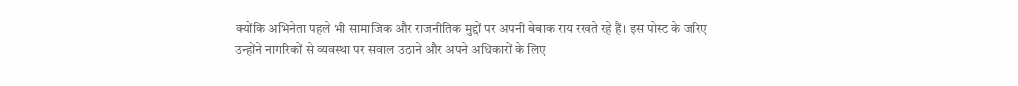क्योंकि अभिनेता पहले भी सामाजिक और राजनीतिक मुद्दों पर अपनी बेबाक राय रखते रहे हैं। इस पोस्ट के जरिए उन्होंने नागरिकों से व्यवस्था पर सवाल उठाने और अपने अधिकारों के लिए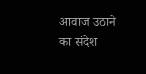आवाज उठाने का संदेश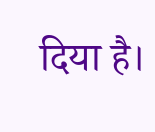दिया है।